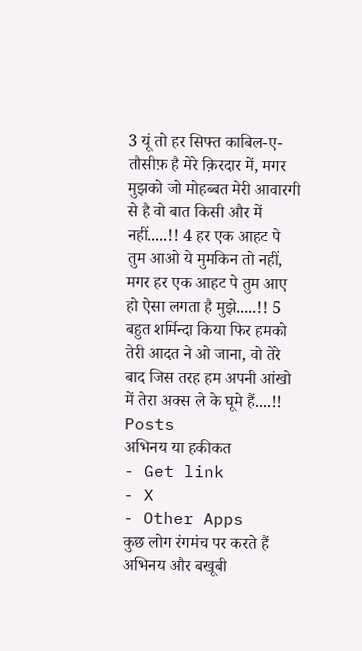3 यूं तो हर सिफ्त काबिल-ए-तौसीफ़ है मेरे क़िरदार में, मगर मुझको जो मोहब्बत मेरी आवारगी से है वो बात किसी और में नहीं.....!! 4 हर एक आहट पे तुम आओ ये मुमकिन तो नहीं, मगर हर एक आहट पे तुम आए हो ऐसा लगता है मुझे.....!! 5 बहुत शर्मिन्दा किया फिर हमको तेरी आदत ने ओ जाना, वो तेरे बाद जिस तरह हम अपनी आंखो में तेरा अक्स ले के घूमे हैं....!!
Posts
अभिनय या हकीकत
- Get link
- X
- Other Apps
कुछ लोग रंगमंच पर करते हैं अभिनय और बखूबी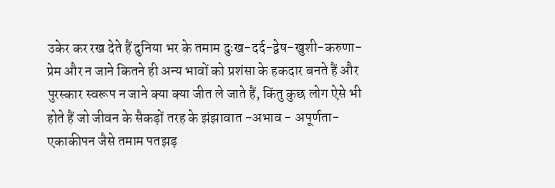उकेर कर रख देते हैं दुनिया भर के तमाम दुःख-दर्द-द्वेष-खुशी-करुणा-प्रेम और न जाने कितने ही अन्य भावों को प्रशंसा के हकदार बनते हैं और पुरस्कार स्वरूप न जाने क्या क्या जीत ले जाते हैं, किंतु कुछ लोग ऐसे भी होते हैं जो जीवन के सैकड़ों तरह के झंझावात -अभाव - अपूर्णता- एकाकीपन जैसे तमाम पतझड़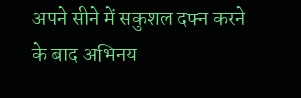अपने सीने में सकुशल दफ्न करने के बाद अभिनय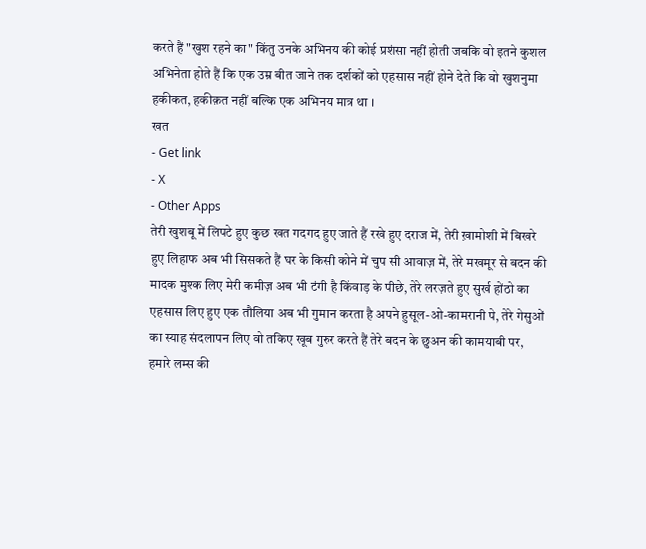करते हैं "खुश रहने का" किंतु उनके अभिनय की कोई प्रशंसा नहीं होती जबकि वो इतने कुशल अभिनेता होते हैं कि एक उम्र बीत जाने तक दर्शकों को एहसास नहीं होने देते कि वो खुशनुमा हकीकत, हकीक़त नहीं बल्कि एक अभिनय मात्र था ।
खत
- Get link
- X
- Other Apps
तेरी खुशबू में लिपटे हुए कुछ खत गदगद हुए जाते हैं रखे हुए दराज में, तेरी ख़ामोशी में बिखरे हुए लिहाफ अब भी सिसकते हैं घर के किसी कोने में चुप सी आवाज़ में, तेरे मखमूर से बदन की मादक मुश्क लिए मेरी कमीज़ अब भी टंगी है किंवाड़ के पीछे, तेरे लरज़ते हुए सुर्ख होंठो का एहसास लिए हुए एक तौलिया अब भी गुमान करता है अपने हुसूल-ओ-कामरानी पे, तेरे गेसुओं का स्याह संदलापन लिए वो तकिए खूब गुरुर करते हैं तेरे बदन के छुअन की कामयाबी पर, हमारे लम्स की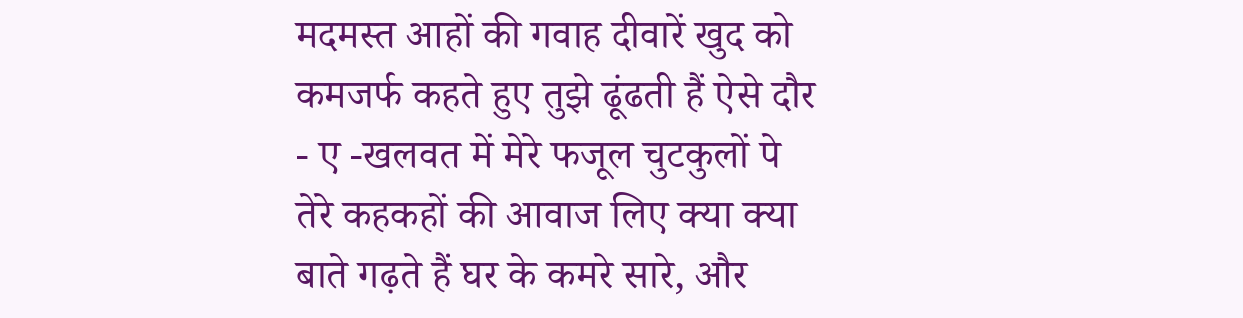मदमस्त आहों की गवाह दीवारें खुद को कमजर्फ कहते हुए तुझे ढूंढती हैं ऐसे दौर - ए -खलवत में मेरे फजूल चुटकुलों पे तेरे कहकहों की आवाज लिए क्या क्या बाते गढ़ते हैं घर के कमरे सारे, और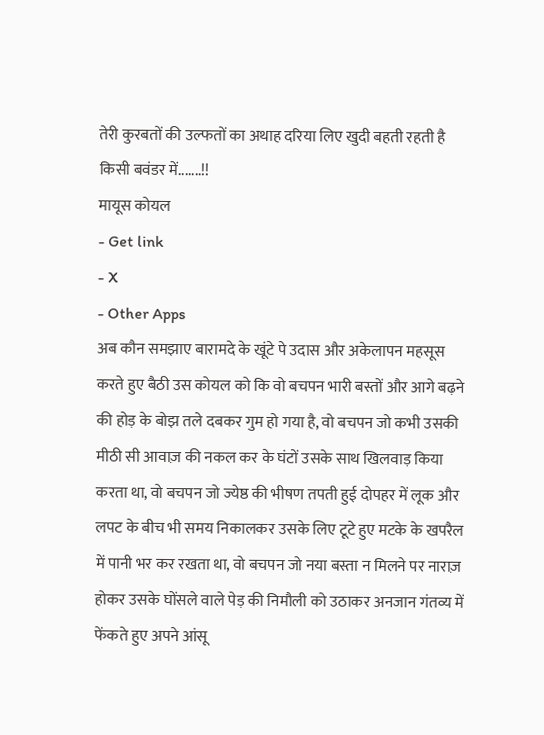तेरी कुरबतों की उल्फतों का अथाह दरिया लिए खुदी बहती रहती है किसी बवंडर में.......!!
मायूस कोयल
- Get link
- X
- Other Apps
अब कौन समझाए बारामदे के खूंटे पे उदास और अकेलापन महसूस करते हुए बैठी उस कोयल को कि वो बचपन भारी बस्तों और आगे बढ़ने की होड़ के बोझ तले दबकर गुम हो गया है, वो बचपन जो कभी उसकी मीठी सी आवाज़ की नकल कर के घंटों उसके साथ खिलवाड़ किया करता था, वो बचपन जो ज्येष्ठ की भीषण तपती हुई दोपहर में लूक और लपट के बीच भी समय निकालकर उसके लिए टूटे हुए मटके के खपरैल में पानी भर कर रखता था, वो बचपन जो नया बस्ता न मिलने पर नाराज़ होकर उसके घोंसले वाले पेड़ की निमौली को उठाकर अनजान गंतव्य में फेंकते हुए अपने आंसू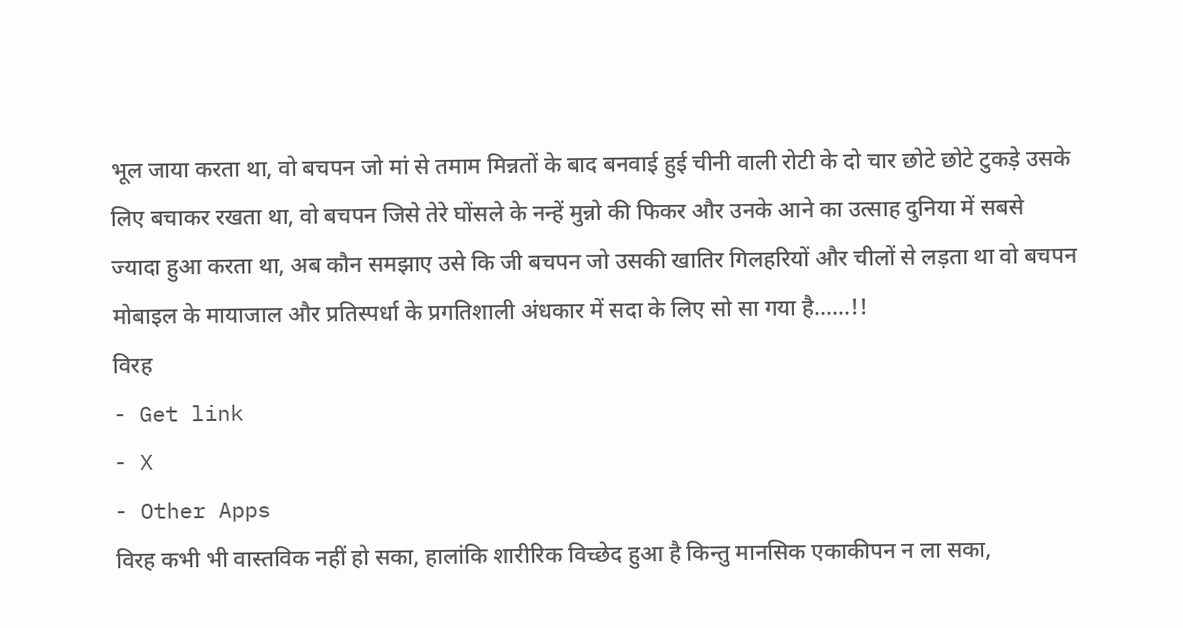भूल जाया करता था, वो बचपन जो मां से तमाम मिन्नतों के बाद बनवाई हुई चीनी वाली रोटी के दो चार छोटे छोटे टुकड़े उसके लिए बचाकर रखता था, वो बचपन जिसे तेरे घोंसले के नन्हें मुन्नो की फिकर और उनके आने का उत्साह दुनिया में सबसे ज्यादा हुआ करता था, अब कौन समझाए उसे कि जी बचपन जो उसकी खातिर गिलहरियों और चीलों से लड़ता था वो बचपन मोबाइल के मायाजाल और प्रतिस्पर्धा के प्रगतिशाली अंधकार में सदा के लिए सो सा गया है......!!
विरह
- Get link
- X
- Other Apps
विरह कभी भी वास्तविक नहीं हो सका, हालांकि शारीरिक विच्छेद हुआ है किन्तु मानसिक एकाकीपन न ला सका,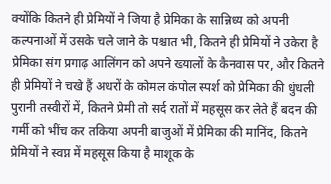क्योंकि कितने ही प्रेमियों ने जिया है प्रेमिका के सान्निध्य को अपनी कल्पनाओं में उसके चले जाने के पश्चात भी, कितने ही प्रेमियों ने उकेरा है प्रेमिका संग प्रगाढ़ आलिंगन को अपने ख्यालों के कैनवास पर, और कितने ही प्रेमियों ने चखे हैं अधरों के कोमल कंपोल स्पर्श को प्रेमिका की धुंधली पुरानी तस्वीरों में, कितने प्रेमी तो सर्द रातों में महसूस कर लेते हैं बदन की गर्मी को भींच कर तकिया अपनी बाजुओं में प्रेमिका की मानिंद, कितने प्रेमियों ने स्वप्न में महसूस किया है माशूक के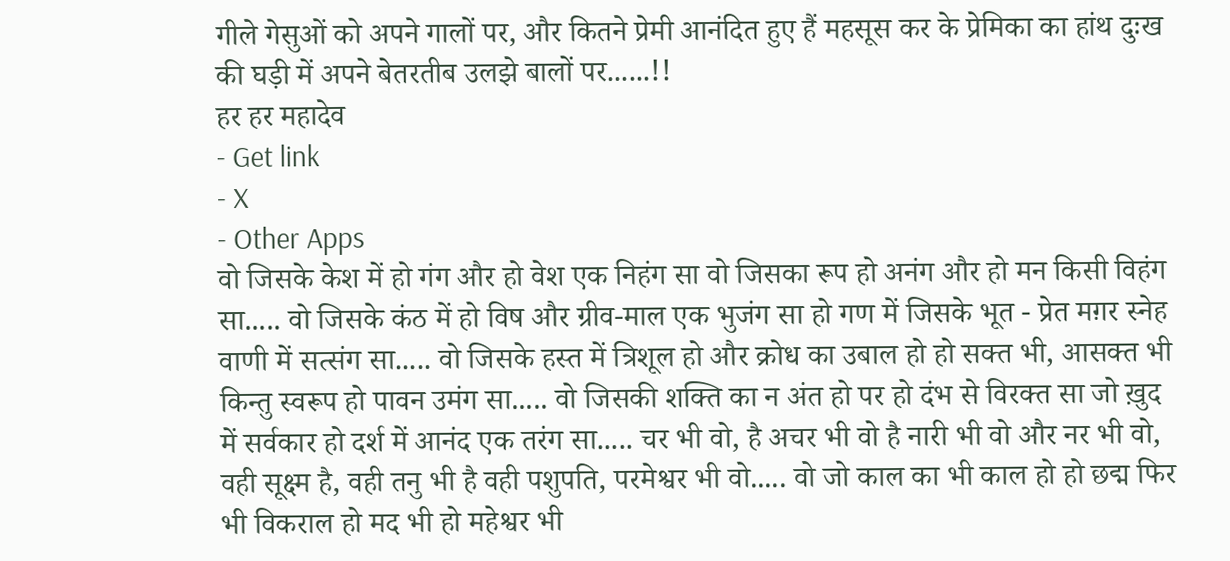गीले गेसुओं को अपने गालों पर, और कितने प्रेमी आनंदित हुए हैं महसूस कर के प्रेमिका का हांथ दुःख की घड़ी में अपने बेतरतीब उलझे बालों पर......!!
हर हर महादेव
- Get link
- X
- Other Apps
वो जिसके केश में हो गंग और हो वेश एक निहंग सा वो जिसका रूप हो अनंग और हो मन किसी विहंग सा..... वो जिसके कंठ में हो विष और ग्रीव-माल एक भुजंग सा हो गण में जिसके भूत - प्रेत मग़र स्नेह वाणी में सत्संग सा..... वो जिसके हस्त में त्रिशूल हो और क्रोध का उबाल हो हो सक्त भी, आसक्त भी किन्तु स्वरूप हो पावन उमंग सा..... वो जिसकी शक्ति का न अंत हो पर हो दंभ से विरक्त सा जो ख़ुद में सर्वकार हो दर्श में आनंद एक तरंग सा..... चर भी वो, है अचर भी वो है नारी भी वो और नर भी वो, वही सूक्ष्म है, वही तनु भी है वही पशुपति, परमेश्वर भी वो..... वो जो काल का भी काल हो हो छद्म फिर भी विकराल हो मद भी हो महेश्वर भी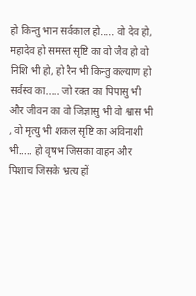हो किन्तु भान सर्वकाल हो..... वो देव हो, महादेव हो समस्त सृष्टि का वो जैव हो वो निशि भी हो, हो रैन भी किन्तु कल्याण हो सर्वस्व का..... जो रक्त का पिपासु भी और जीवन का वो जिज्ञासु भी वो श्वास भी , वो मृत्यु भी शकल सृष्टि का अविनाशी भी..... हो वृषभ जिसका वाहन और पिशाच जिसके भ्रत्य हों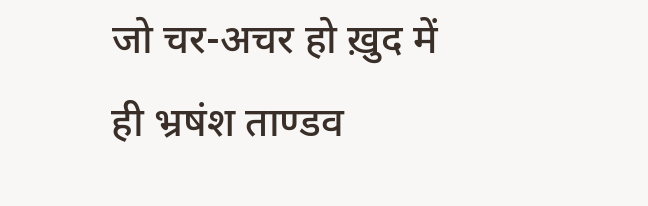जो चर-अचर हो ख़ुद में ही भ्रषंश ताण्डव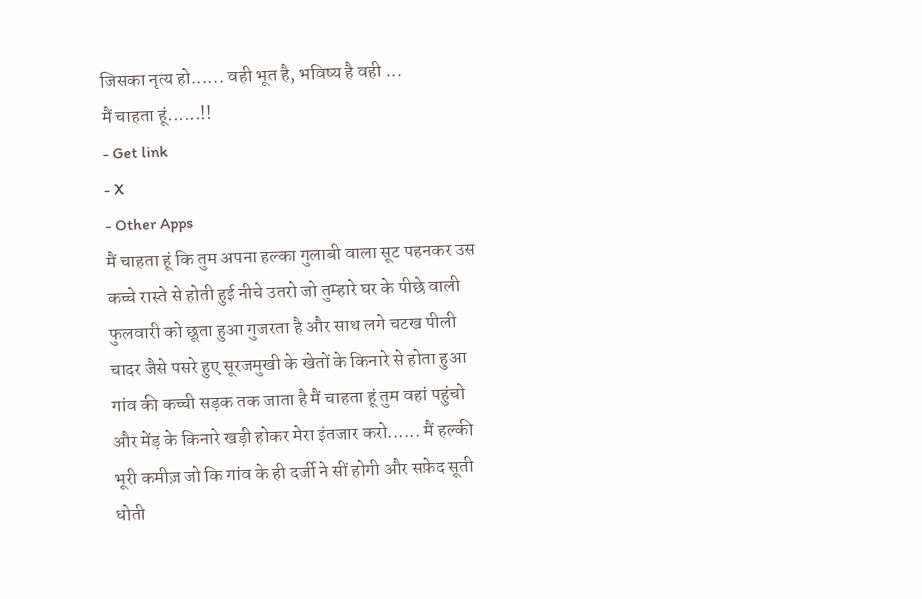जिसका नृत्य हो...... वही भूत है, भविष्य है वही ...
मैं चाहता हूं......!!
- Get link
- X
- Other Apps
मैं चाहता हूं कि तुम अपना हल्का गुलाबी वाला सूट पहनकर उस कच्चे रास्ते से होती हुई नीचे उतरो जो तुम्हारे घर के पीछे वाली फुलवारी को छूता हुआ गुजरता है और साथ लगे चटख पीली चादर जैसे पसरे हुए सूरजमुखी के खेतों के किनारे से होता हुआ गांव की कच्ची सड़क तक जाता है मैं चाहता हूं तुम वहां पहुंचो और मेंड़ के किनारे खड़ी होकर मेरा इंतजार करो...... मैं हल्की भूरी कमीज़ जो कि गांव के ही दर्जी ने सीं होगी और सफ़ेद सूती धोती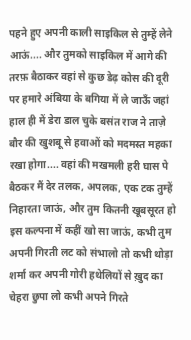पहने हुए अपनी काली साइकिल से तुम्हें लेने आऊं.... और तुमको साइकिल में आगे की तरफ़ बैठाकर वहां से कुछ डेढ़ कोस की दूरी पर हमारे अंबिया के बगिया में ले जाऊँ जहां हाल ही में डेरा डाल चुके बसंत राज ने ताज़े बौर की खुशबू से हवाओं को मदमस्त महका रखा होगा.... वहां की मखमली हरी घास पे बैठकर मैं देर तलक, अपलक, एक टक तुम्हें निहारता जाऊं, और तुम कितनी खूबसूरत हो इस कल्पना में कहीं खो सा जाऊं, कभी तुम अपनी गिरती लट को संभालो तो कभी थोड़ा शर्मा कर अपनी गोरी हथेलियों से ख़ुद का चेहरा छुपा लो कभी अपने गिरते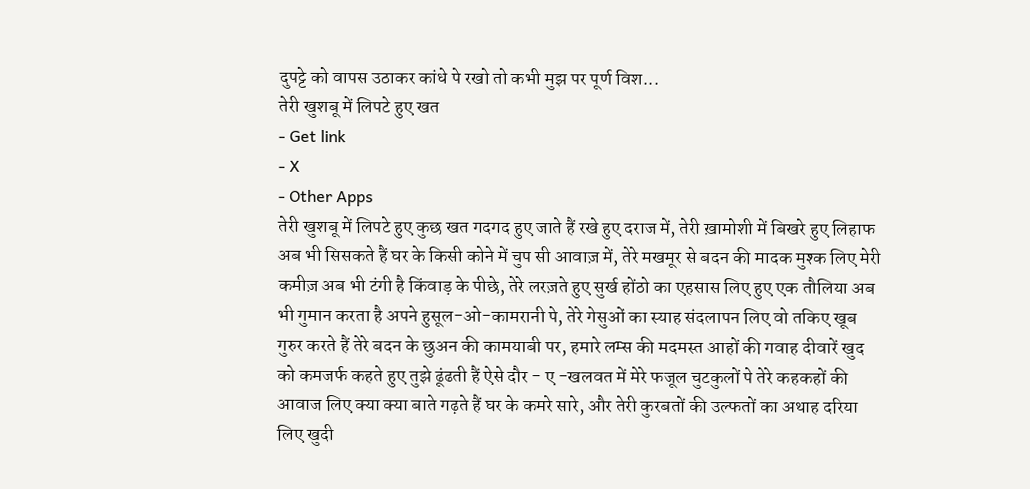दुपट्टे को वापस उठाकर कांधे पे रखो तो कभी मुझ पर पूर्ण विश...
तेरी खुशबू में लिपटे हुए खत
- Get link
- X
- Other Apps
तेरी खुशबू में लिपटे हुए कुछ खत गदगद हुए जाते हैं रखे हुए दराज में, तेरी ख़ामोशी में बिखरे हुए लिहाफ अब भी सिसकते हैं घर के किसी कोने में चुप सी आवाज़ में, तेरे मखमूर से बदन की मादक मुश्क लिए मेरी कमीज़ अब भी टंगी है किंवाड़ के पीछे, तेरे लरज़ते हुए सुर्ख होंठो का एहसास लिए हुए एक तौलिया अब भी गुमान करता है अपने हुसूल-ओ-कामरानी पे, तेरे गेसुओं का स्याह संदलापन लिए वो तकिए खूब गुरुर करते हैं तेरे बदन के छुअन की कामयाबी पर, हमारे लम्स की मदमस्त आहों की गवाह दीवारें खुद को कमजर्फ कहते हुए तुझे ढूंढती हैं ऐसे दौर - ए -खलवत में मेरे फजूल चुटकुलों पे तेरे कहकहों की आवाज लिए क्या क्या बाते गढ़ते हैं घर के कमरे सारे, और तेरी कुरबतों की उल्फतों का अथाह दरिया लिए खुदी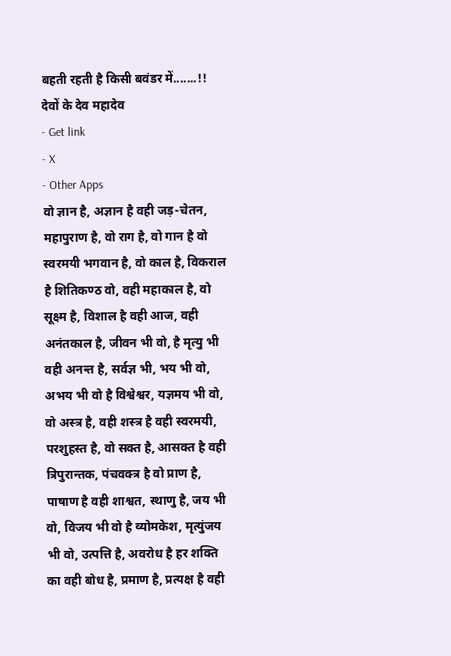बहती रहती है किसी बवंडर में.......!!
देवों के देव महादेव
- Get link
- X
- Other Apps
वो ज्ञान है, अज्ञान है वही जड़-चेतन, महापुराण है, वो राग है, वो गान है वो स्वरमयी भगवान है, वो काल है, विकराल है शितिकण्ठ वो, वही महाकाल है, वो सूक्ष्म है, विशाल है वही आज, वही अनंतकाल है, जीवन भी वो, है मृत्यु भी वही अनन्त है, सर्वज्ञ भी, भय भी वो, अभय भी वो है विश्वेश्वर, यज्ञमय भी वो, वो अस्त्र है, वही शस्त्र है वही स्वरमयी, परशुहस्त है, वो सक्त है, आसक्त है वही त्रिपुरान्तक, पंचवक्त्र है वो प्राण है, पाषाण है वही शाश्वत, स्थाणु है, जय भी वो, विजय भी वो है व्योमकेश, मृत्युंजय भी वो, उत्पत्ति है, अवरोध है हर शक्ति का वही बोध है, प्रमाण है, प्रत्यक्ष है वही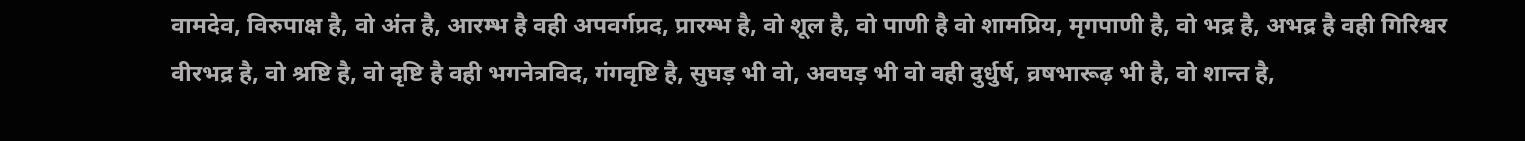वामदेव, विरुपाक्ष है, वो अंत है, आरम्भ है वही अपवर्गप्रद, प्रारम्भ है, वो शूल है, वो पाणी है वो शामप्रिय, मृगपाणी है, वो भद्र है, अभद्र है वही गिरिश्वर वीरभद्र है, वो श्रष्टि है, वो दृष्टि है वही भगनेत्रविद, गंगवृष्टि है, सुघड़ भी वो, अवघड़ भी वो वही दुर्धुर्ष, व्रषभारूढ़ भी है, वो शान्त है,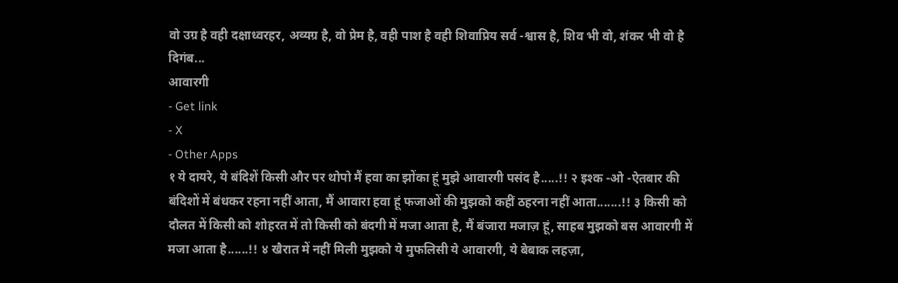वो उग्र है वही दक्षाध्वरहर, अव्यग्र है, वो प्रेम है, वही पाश है वही शिवाप्रिय सर्व -श्वास है, शिव भी वो, शंकर भी वो है दिगंब...
आवारगी
- Get link
- X
- Other Apps
१ ये दायरे, ये बंदिशें किसी और पर थोपो मैं हवा का झोंका हूं मुझे आवारगी पसंद है.....!! २ इश्क -ओ -ऐतबार की बंदिशों में बंधकर रहना नहीं आता, मैं आवारा हवा हूं फजाओं की मुझको कहीं ठहरना नहीं आता.......!! ३ किसी को दौलत में किसी को शोहरत में तो किसी को बंदगी में मजा आता है, मैं बंजारा मजाज़ हूं, साहब मुझको बस आवारगी में मजा आता है......!! ४ खैरात में नहीं मिली मुझको ये मुफलिसी ये आवारगी, ये बेबाक लहज़ा,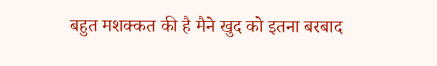बहुत मशक्कत की है मैने खुद को इतना बरबाद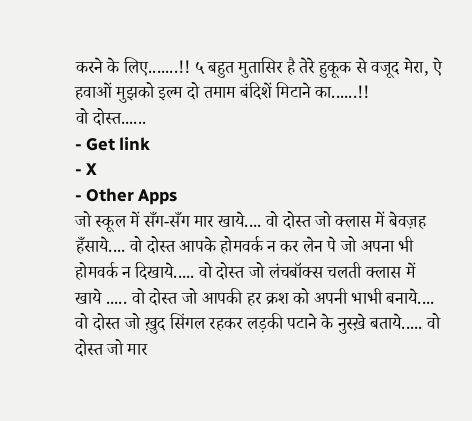करने के लिए.......!! ५ बहुत मुतासिर है तेरे हुकूक से वजूद मेरा, ऐ हवाओं मुझको इल्म दो तमाम बंदिशें मिटाने का......!!
वो दोस्त......
- Get link
- X
- Other Apps
जो स्कूल में सँग-सँग मार खाये.... वो दोस्त जो क्लास में बेवज़ह हँसाये.... वो दोस्त आपके होमवर्क न कर लेन पे जो अपना भी होमवर्क न दिखाये..... वो दोस्त जो लंचबॉक्स चलती क्लास में खाये ..... वो दोस्त जो आपकी हर क्रश को अपनी भाभी बनाये.... वो दोस्त जो ख़ुद सिंगल रहकर लड़की पटाने के नुस्ख़े बताये..... वो दोस्त जो मार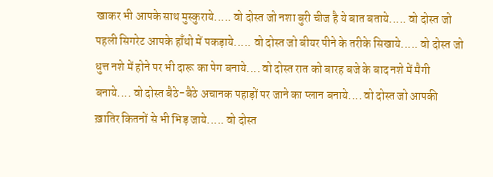खाकर भी आपके साथ मुस्कुराये..... वो दोस्त जो नशा बुरी चीज है ये बात बताये..... वो दोस्त जो पहली सिगरेट आपके हाँथो में पकड़ाये..... वो दोस्त जो बीयर पीने के तरीके सिखाये..... वो दोस्त जो धुत्त नशे में होने पर भी दारू का पेग बनाये.... वो दोस्त रात को बारह बजे के बाद नशे में मैगी बनाये.... वो दोस्त बैठे-बैठे अचानक पहाड़ों पर जाने का प्लान बनाये.... वो दोस्त जो आपकी ख़ातिर कितनों से भी भिड़ जाये..... वो दोस्त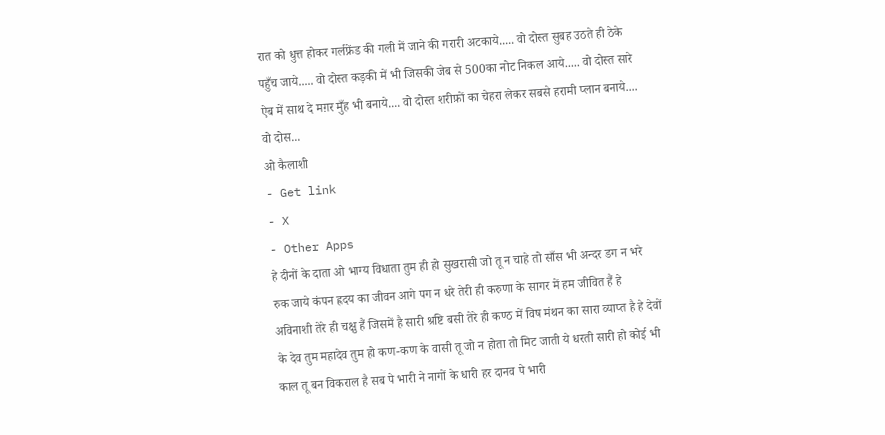रात को धुत्त होकर गर्लफ्रेंड की गली में जाने की गरारी अटकाये..... वो दोस्त सुबह उठते ही ठेके पहुँच जाये..... वो दोस्त कड़की में भी जिसकी जेब से 500का नोट निकल आये..... वो दोस्त सारे ऐब में साथ दे मग़र मुँह भी बनाये.... वो दोस्त शरीफ़ों का चेहरा लेकर सबसे हरामी प्लान बनाये.... वो दोस...
ओ कैलाशी
- Get link
- X
- Other Apps
हे दीनों के दाता ओ भाग्य विधाता तुम ही हो सुखरासी जो तू न चाहे तो साँस भी अन्दर डग न भरे रुक जाये कंपन ह्रदय का जीवन आगे पग न धरे तेरी ही करुणा के सागर में हम जीवित हैं हे अविनाशी तेरे ही चक्षु हैं जिसमें है सारी श्रष्टि बसी तेरे ही कण्ठ में विष मंथन का सारा व्याप्त है हे देवों के देव तुम महादेव तुम हो कण-कण के वासी तू जो न होता तो मिट जाती ये धरती सारी हो कोई भी काल तू बन विकराल है सब पे भारी ने नागों के धारी हर दानव पे भारी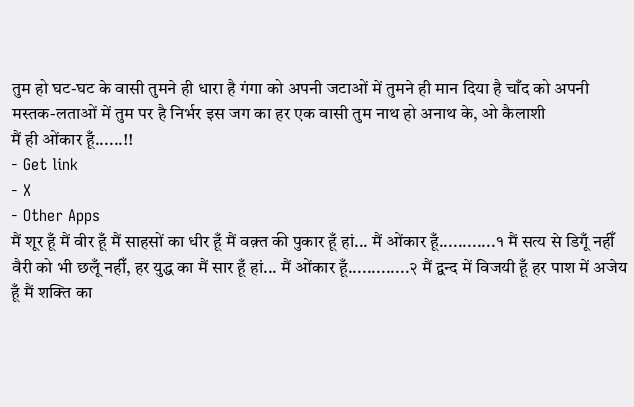तुम हो घट-घट के वासी तुमने ही धारा है गंगा को अपनी जटाओं में तुमने ही मान दिया है चाँद को अपनी मस्तक-लताओं में तुम पर है निर्भर इस जग का हर एक वासी तुम नाथ हो अनाथ के, ओ कैलाशी
मैं ही ओंकार हूँ......!!
- Get link
- X
- Other Apps
मैं शूर हूँ मैं वीर हूँ मैं साहसों का धीर हूँ मैं वक़्त की पुकार हूँ हां... मैं ओंकार हूँ............१ मैं सत्य से डिगूँ नहीँ वैरी को भी छलूँ नहीँ, हर युद्ध का मैं सार हूँ हां... मैं ओंकार हूँ.............२ मैं द्वन्द में विजयी हूँ हर पाश में अजेय हूँ मैं शक्ति का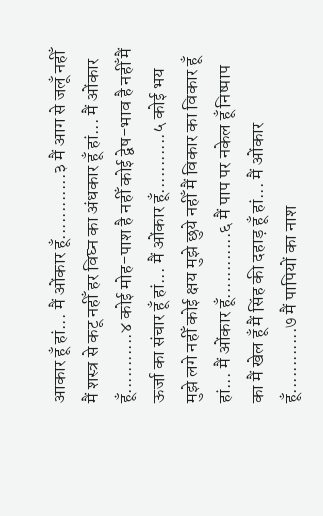आकार हूँ हां... मैं ओंकार हूँ............३ मैं आग से जलूँ नहीँ मैं शस्त्र से कटू नहीँ हर विघ्न का अंधकार हूँ हां... मैं ओंकार हूँ...........४ कोई मोह-पाश है नहीँ कोई द्वेष-भाव है नहीँ मैं ऊर्जा का संचार हूँ हां... मैं ओंकार हूँ...........५ कोई भय मुझे लगे नहीँ कोई क्षय मुझे छुये नहीँ मैं विकार का विकार हूँ हां... मैं ओंकार हूँ............६ मैं पाप पर नकेल हूँ निष्पाप का मैं खेल हूँ मैं सिंह की दहाड़ हूँ हां... मैं ओंकार हूँ............७ मैं पापियों का नाश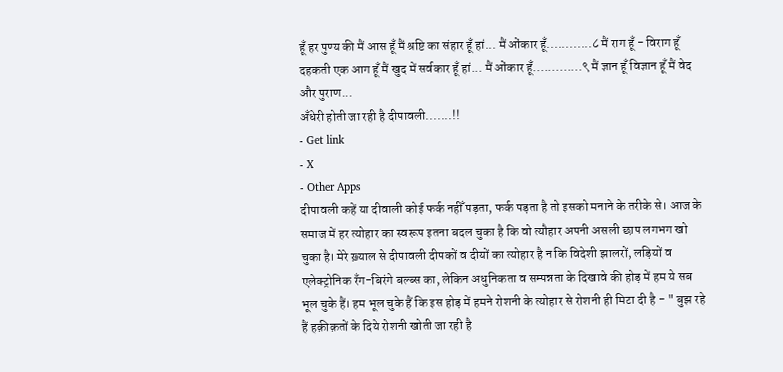हूँ हर पुण्य की मैं आस हूँ मैं श्रष्टि का संहार हूँ हां... मैं ओंकार हूँ............८ मैं राग हूँ - विराग हूँ दहकती एक आग हूँ मैं खुद में सर्वकार हूँ हां... मैं ओंकार हूँ.............९ मैं ज्ञान हूँ विज्ञान हूँ मैं वेद और पुराण...
अँधेरी होती जा रही है दीपावली.......!!
- Get link
- X
- Other Apps
दीपावली कहें या दीवाली कोई फर्क नहीँ पड़ता, फर्क पड़ता है तो इसको मनाने के तरीके से। आज के समाज में हर त्योहार का स्वरूप इतना बदल चुका है कि वो त्यौहार अपनी असली छाप लगभग खो चुका है। मेरे ख़्याल से दीपावली दीपकों व दीयों का त्योहार है न कि विदेशी झालरों, लड़ियों व एलेक्ट्रोनिक रँग-बिरंगे बल्ब्स का, लेकिन अधुनिकता व सम्पन्नता के दिखावे की होड़ में हम ये सब भूल चुके हैं। हम भूल चुके हैं कि इस होड़ में हमने रोशनी के त्योहार से रोशनी ही मिटा दी है - " बुझ रहे हैं हक़ीक़तों के दिये रोशनी खोती जा रही है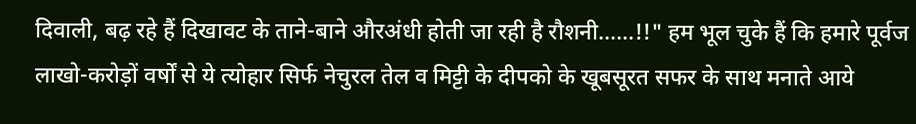दिवाली, बढ़ रहे हैं दिखावट के ताने-बाने औरअंधी होती जा रही है रौशनी......!!" हम भूल चुके हैं कि हमारे पूर्वज लाखो-करोड़ों वर्षों से ये त्योहार सिर्फ नेचुरल तेल व मिट्टी के दीपको के खूबसूरत सफर के साथ मनाते आये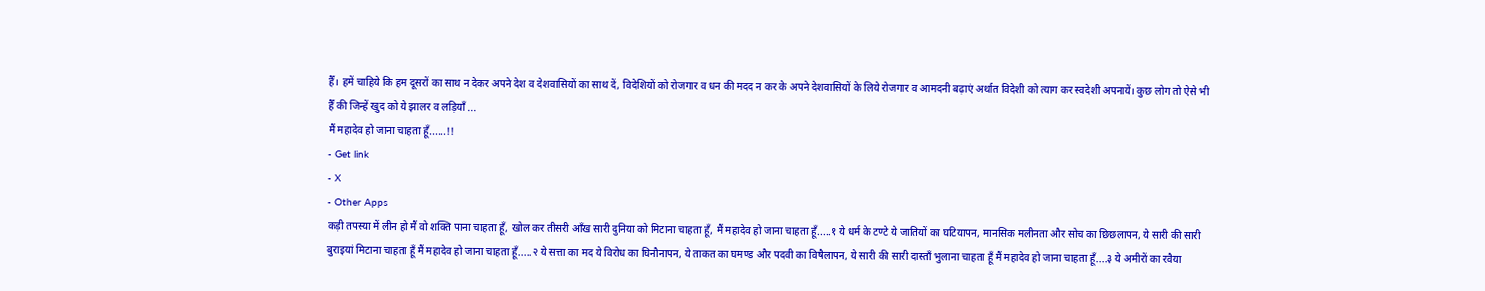हैँ। हमें चाहिये कि हम दूसरों का साथ न देकर अपने देश व देशवासियों का साथ दें, विदेशियों को रोजगार व धन की मदद न कर के अपने देशवासियों के लिये रोजगार व आमदनी बढ़ाएं अर्थात विदेशी को त्याग कर स्वदेशी अपनायें। कुछ लोग तो ऐसे भी हैँ की जिन्हें खुद को ये झालर व लड़ियाँ ...
मैं महादेव हो जाना चाहता हूँ......!!
- Get link
- X
- Other Apps
कड़ी तपस्या में लीन हो मैं वो शक्ति पाना चाहता हूँ, खोल कर तीसरी आँख सारी दुनिया को मिटाना चाहता हूँ, मैं महादेव हो जाना चाहता हूँ.....१ ये धर्म के टण्टे ये जातियों का घटियापन, मानसिक मलीनता और सोच का छिछलापन, ये सारी की सारी बुराइयां मिटाना चाहता हूँ मैं महादेव हो जाना चाहता हूँ.....२ ये सत्ता का मद ये विरोध का घिनौनापन, ये ताकत का घमण्ड और पदवी का विषैलापन, ये सारी की सारी दास्ताँ भुलाना चाहता हूँ मैं महादेव हो जाना चाहता हूँ....३ ये अमीरों का रवैया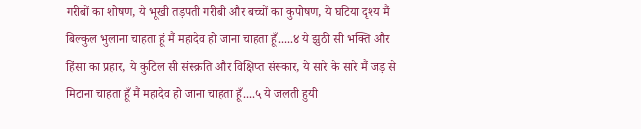गरीबों का शोषण, ये भूखी तड़पती गरीबी और बच्चों का कुपोषण, ये घटिया दृश्य मैं बिल्कुल भुलाना चाहता हूं मैं महादेव हो जाना चाहता हूँ.....४ ये झुठी सी भक्ति और हिंसा का प्रहार, ये कुटिल सी संस्क्रति और विक्षिप्त संस्कार, ये सारे के सारे मैं जड़ से मिटाना चाहता हूँ मैं महादेव हो जाना चाहता हूँ....५ ये जलती हुयी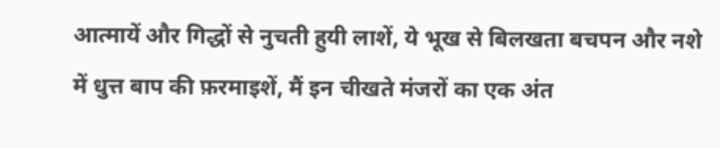आत्मायें और गिद्धों से नुचती हुयी लाशें, ये भूख से बिलखता बचपन और नशे में धुत्त बाप की फ़रमाइशें, मैं इन चीखते मंजरों का एक अंत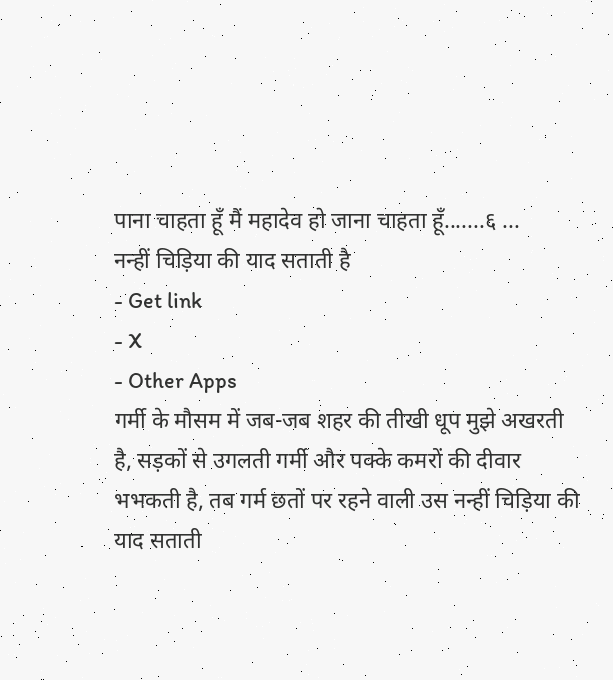पाना चाहता हूँ मैं महादेव हो जाना चाहता हूँ.......६ ...
नन्हीं चिड़िया की याद सताती है
- Get link
- X
- Other Apps
गर्मी के मौसम में जब-जब शहर की तीखी धूप मुझे अखरती है, सड़कों से उगलती गर्मी और पक्के कमरों की दीवार भभकती है, तब गर्म छतों पर रहने वाली उस नन्हीं चिड़िया की याद सताती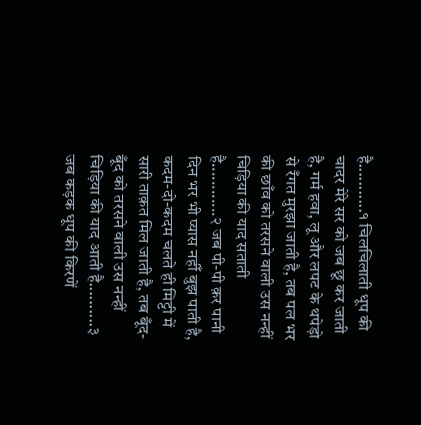है...........१ चिलचिलाती धूप की चादर मेरे सर को जब छू कर जाती है, गर्म हवा, लू और लपट के थपेड़ो से रँगत मुरझा जाती है, तब पल भर की छाँव को तरसने वाली उस नन्हीं चिड़िया की याद सताती है............२ जब पी-पी क़र पानी दिन भर भी प्यास नहीँ बुझ पाती है, कदम-दो-कदम चलते ही मिट्टी में सारी ताक़त मिल जाती है, तब बूँद-बूँद को तरसने वाली उस नन्हीं चिड़िया की याद आती है..........३ जब कड़क धूप की किरणें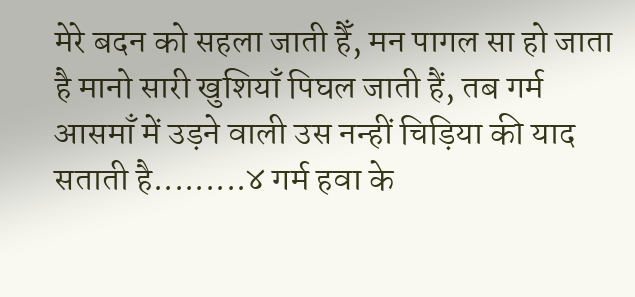मेरे बदन को सहला जाती हैँ, मन पागल सा हो जाता है मानो सारी खुशियाँ पिघल जाती हैं, तब गर्म आसमाँ में उड़ने वाली उस नन्हीं चिड़िया की याद सताती है.........४ गर्म हवा के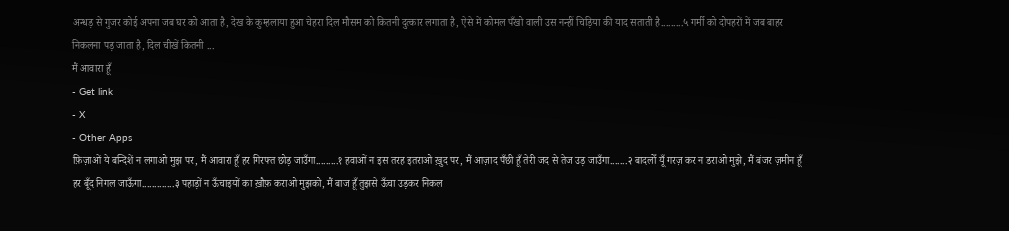अन्धड़ से गुजर कोई अपना जब घर को आता है, देख के कुम्हलाया हुआ चेहरा दिल मौसम को कितनी दुत्कार लगाता है, ऐसे में कोमल पँखो वाली उस नन्हीं चिड़िया की याद सताती है.........५ गर्मी को दोपहरों में जब बाहर निकलना पड़ जाता है, दिल चीखें कितनी ...
मैं आवारा हूँ
- Get link
- X
- Other Apps
फ़िज़ाओं ये बन्दिशें न लगाओ मुझ पर, मैं आवारा हूँ हर गिरफ्त छोड़ जाउँगा.........१ हवाओं न इस तरह इतराओ ख़ुद पर, मैं आज़ाद पँछी हूँ तेरी जद से तेज उड़ जाउँगा.......२ बादलोँ यूँ गरज़ कर न डराओ मुझे, मैं बंजर ज़मीन हूँ हर बूँद निगल जाऊँगा.............३ पहाड़ों न ऊँचाइयों का ख़ौफ़ कराओ मुझको, मैं बाज हूँ तुझसे ऊँचा उड़कर निकल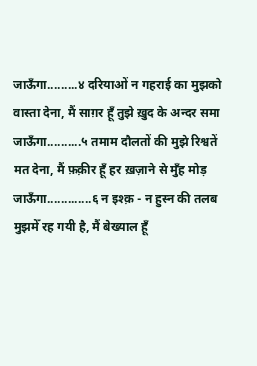जाऊँगा.........४ दरियाओं न गहराई का मुझको वास्ता देना, मैं साग़र हूँ तुझे ख़ुद के अन्दर समा जाऊँगा..........५ तमाम दौलतों की मुझे रिश्वतें मत देना, मैं फ़क़ीर हूँ हर ख़ज़ाने से मुँह मोड़ जाऊँगा.............६ न इश्क़ - न हुस्न की तलब मुझमेँ रह गयी है, मैं बेख्याल हूँ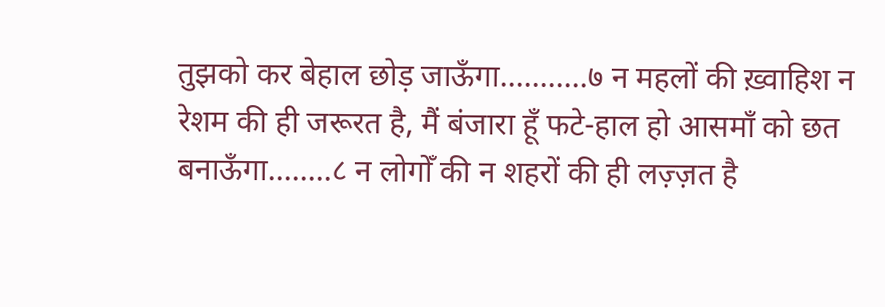तुझको कर बेहाल छोड़ जाऊँगा...........७ न महलों की ख़्वाहिश न रेशम की ही जरूरत है, मैं बंजारा हूँ फटे-हाल हो आसमाँ को छत बनाऊँगा........८ न लोगोँ की न शहरों की ही लज़्ज़त है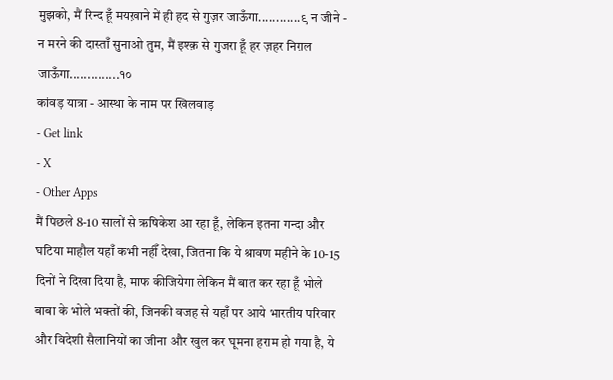मुझको, मैं रिन्द हूँ मयख़ाने में ही हद से गुज़र जाऊँगा............९ न जीने - न मरने की दास्ताँ सुनाओ तुम, मैं इश्क़ से गुजरा हूँ हर ज़हर निग़ल जाऊँगा..............१०
कांवड़ यात्रा - आस्था के नाम पर खिलवाड़
- Get link
- X
- Other Apps
मैं पिछले 8-10 सालों से ऋषिकेश आ रहा हूँ, लेकिन इतना गन्दा और घटिया माहौल यहाँ कभी नहीँ देखा, जितना कि ये श्रावण महीने के 10-15 दिनों ने दिखा दिया है, माफ कीजियेगा लेकिन मैं बात कर रहा हूँ भोले बाबा के भोले भक्तों की, जिनकी वजह से यहाँ पर आये भारतीय परिवार और विदेशी सैलानियों का जीना और खुल कर घूमना हराम हो गया है, ये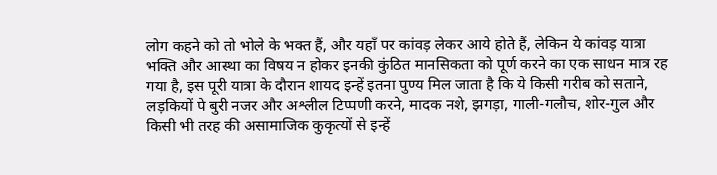लोग कहने को तो भोले के भक्त हैं, और यहाँ पर कांवड़ लेकर आये होते हैं, लेकिन ये कांवड़ यात्रा भक्ति और आस्था का विषय न होकर इनकी कुंठित मानसिकता को पूर्ण करने का एक साधन मात्र रह गया है, इस पूरी यात्रा के दौरान शायद इन्हें इतना पुण्य मिल जाता है कि ये किसी गरीब को सताने, लड़कियों पे बुरी नजर और अश्लील टिप्पणी करने, मादक नशे, झगड़ा, गाली-गलौच, शोर-गुल और किसी भी तरह की असामाजिक कुकृत्यों से इन्हें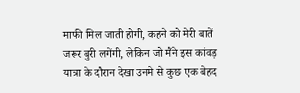माफी मिल जाती होगी, कहने को मेरी बातें जरूर बुरी लगेंगी, लेकिन जो मैंने इस कांवड़ यात्रा के दौरान देखा उनमे से कुछ एक बेहद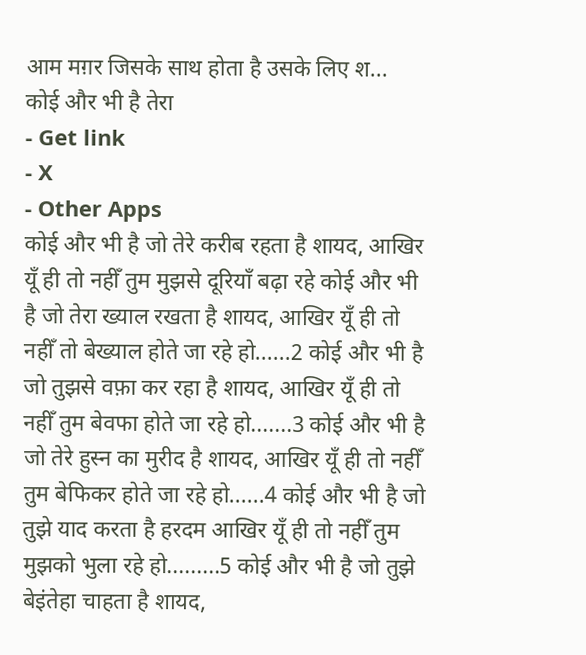आम मग़र जिसके साथ होता है उसके लिए श...
कोई और भी है तेरा
- Get link
- X
- Other Apps
कोई और भी है जो तेरे करीब रहता है शायद, आखिर यूँ ही तो नहीँ तुम मुझसे दूरियाँ बढ़ा रहे कोई और भी है जो तेरा ख्याल रखता है शायद, आखिर यूँ ही तो नहीँ तो बेख्याल होते जा रहे हो......2 कोई और भी है जो तुझसे वफ़ा कर रहा है शायद, आखिर यूँ ही तो नहीँ तुम बेवफा होते जा रहे हो.......3 कोई और भी है जो तेरे हुस्न का मुरीद है शायद, आखिर यूँ ही तो नहीँ तुम बेफिकर होते जा रहे हो......4 कोई और भी है जो तुझे याद करता है हरदम आखिर यूँ ही तो नहीँ तुम मुझको भुला रहे हो.........5 कोई और भी है जो तुझे बेइंतेहा चाहता है शायद,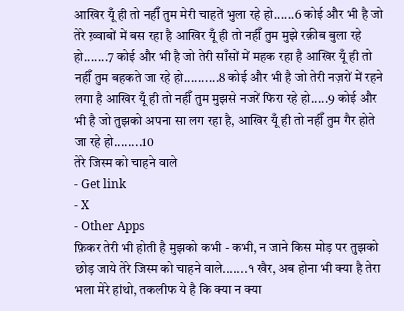आखिर यूँ ही तो नहीँ तुम मेरी चाहतें भुला रहे हो......6 कोई और भी है जो तेरे ख़्वाबों में बस रहा है आखिर यूँ ही तो नहीँ तुम मुझे रक़ीब बुला रहे हो.......7 कोई और भी है जो तेरी साँसों में महक रहा है आखिर यूँ ही तो नहीँ तुम बहकते जा रहे हो..........8 कोई और भी है जो तेरी नज़रों में रहने लगा है आखिर यूँ ही तो नहीँ तुम मुझसे नजरें फिरा रहे हो.....9 कोई और भी है जो तुझको अपना सा लग रहा है, आखिर यूँ ही तो नहीँ तुम गैर होते जा रहे हो........10
तेरे जिस्म को चाहने वाले
- Get link
- X
- Other Apps
फ़िकर तेरी भी होती है मुझको कभी - कभी, न जाने किस मोड़ पर तुझको छोड़ जाये तेरे जिस्म को चाहने वाले.......१ खैर, अब होना भी क्या है तेरा भला मेरे हांथो, तकलीफ ये है कि क्या न क्या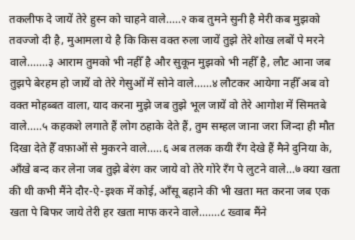तकलीफ दे जायें तेरे हुस्न को चाहने वाले.....२ कब तुमने सुनी है मेरी कब मुझको तवज्जो दी है, मुआमला ये है कि किस वक्त रुला जायें तुझे तेरे शोख लबों पे मरने वाले.......३ आराम तुमको भी नहीँ है और सुकून मुझको भी नहीँ है, लौट आना जब तुझपे बेरहम हो जायें वो तेरे गेसुओं में सोने वाले......४ लौटकर आयेगा नहीँ अब वो वक्त मोहब्बत वाला, याद करना मुझे जब तुझे भूल जायें वो तेरे आगोश में सिमतबे वाले.....५ कहकशे लगाते हैं लोग ठहाके देते हैं, तुम सम्हल जाना जरा जिन्दा ही मौत दिखा देते हैँ वफ़ाओं से मुकरने वाले.....६ अब तलक कयी रँग देखे हैं मैने दुनिया के, आँखे बन्द कर लेना जब तुझे बेरंग कर जाये वो तेरे गोरे रँग पे लुटने वाले...७ क्या खता की थी कभी मैंने दौर-ऐ-इश्क में कोई, आँसू बहाने की भी खता मत करना जब एक खता पे बिफर जाये तेरी हर खता माफ करने वाले.......८ ख्वाब मैंने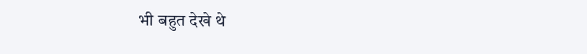भी बहुत देखे थे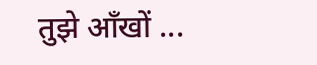तुझे आँखों ...